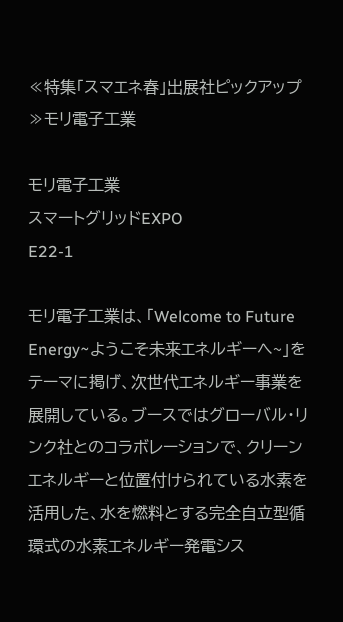≪特集「スマエネ春」出展社ピックアップ≫モリ電子工業

モリ電子工業
スマートグリッドEXPO
E22-1

モリ電子工業は、「Welcome to Future Energy~ようこそ未来エネルギーへ~」をテーマに掲げ、次世代エネルギー事業を展開している。ブースではグローバル・リンク社とのコラボレーションで、クリーンエネルギーと位置付けられている水素を活用した、水を燃料とする完全自立型循環式の水素エネルギー発電シス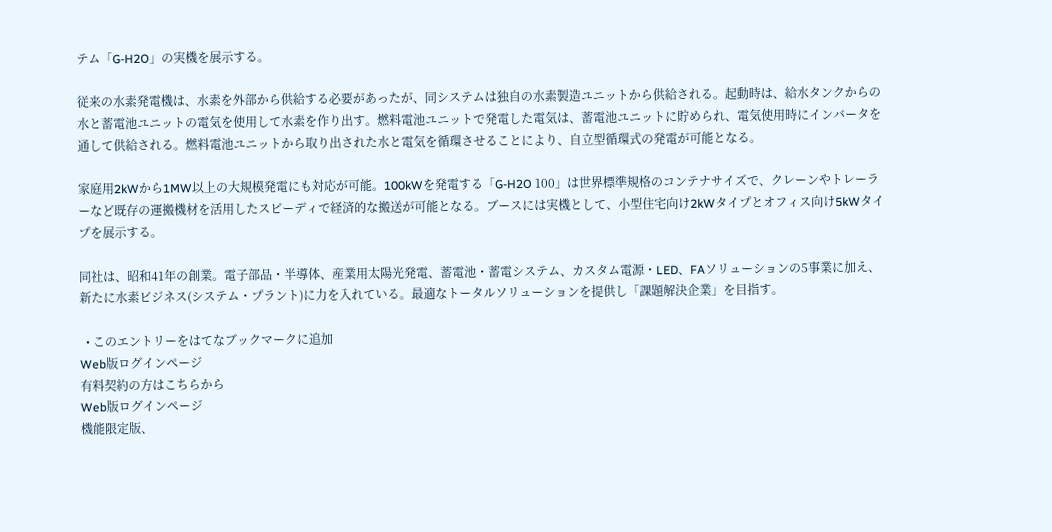テム「G-H2O」の実機を展示する。

従来の水素発電機は、水素を外部から供給する必要があったが、同システムは独自の水素製造ユニットから供給される。起動時は、給水タンクからの水と蓄電池ユニットの電気を使用して水素を作り出す。燃料電池ユニットで発電した電気は、蓄電池ユニットに貯められ、電気使用時にインバータを通して供給される。燃料電池ユニットから取り出された水と電気を循環させることにより、自立型循環式の発電が可能となる。

家庭用2kWから1MW以上の大規模発電にも対応が可能。100kWを発電する「G-H2O 100」は世界標準規格のコンテナサイズで、クレーンやトレーラーなど既存の運搬機材を活用したスピーディで経済的な搬送が可能となる。ブースには実機として、小型住宅向け2kWタイプとオフィス向け5kWタイプを展示する。

同社は、昭和41年の創業。電子部品・半導体、産業用太陽光発電、蓄電池・蓄電システム、カスタム電源・LED、FAソリューションの5事業に加え、新たに水素ビジネス(システム・プラント)に力を入れている。最適なトータルソリューションを提供し「課題解決企業」を目指す。

  • このエントリーをはてなブックマークに追加
Web版ログインページ
有料契約の方はこちらから
Web版ログインページ
機能限定版、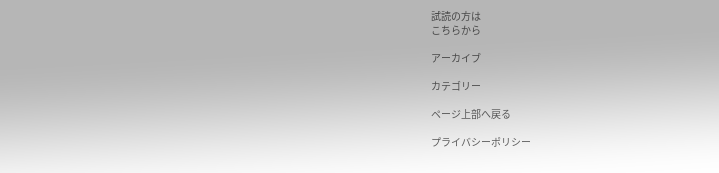試読の方は
こちらから

アーカイブ

カテゴリー

ページ上部へ戻る

プライバシーポリシー